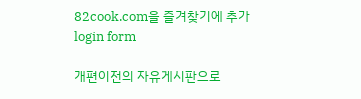82cook.com을 즐겨찾기에 추가
login form

개편이전의 자유게시판으로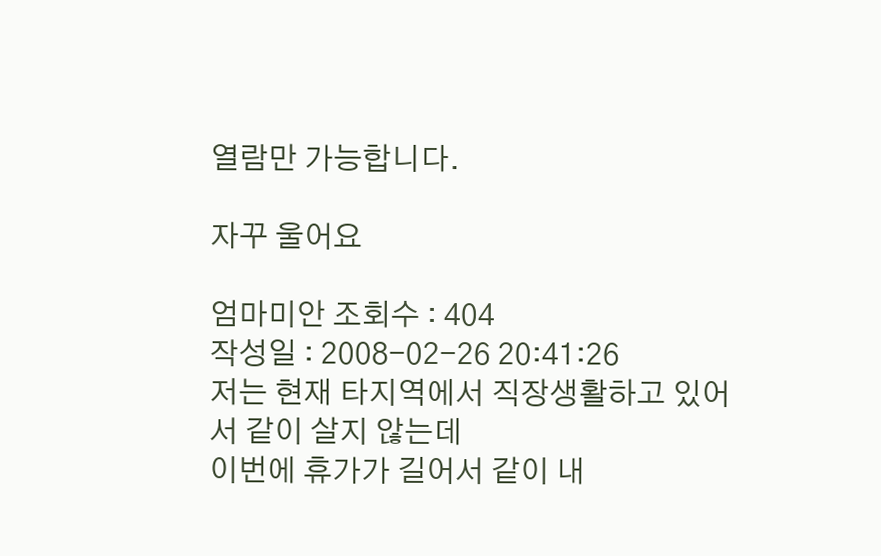열람만 가능합니다.

자꾸 울어요

엄마미안 조회수 : 404
작성일 : 2008-02-26 20:41:26
저는 현재 타지역에서 직장생활하고 있어서 같이 살지 않는데
이번에 휴가가 길어서 같이 내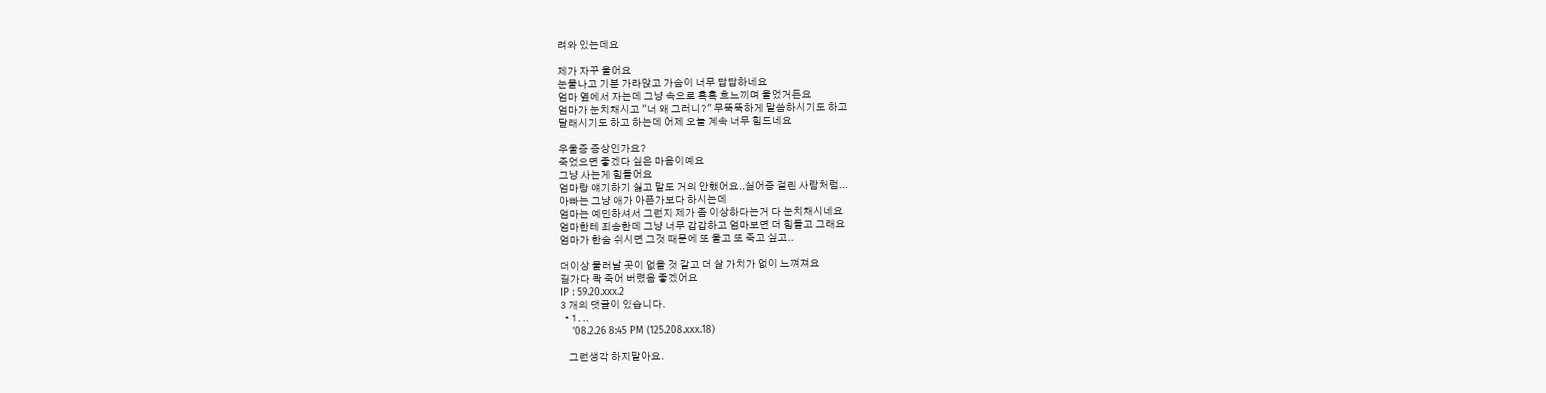려와 있는데요

제가 자꾸 울어요
눈물나고 기분 가라앉고 가슴이 너무 답답하네요
엄마 옆에서 자는데 그냥 속으로 흑흑 흐느끼며 울었거든요
엄마가 눈치채시고 "너 왜 그러니?" 무뚝뚝하게 말씀하시기도 하고
달래시기도 하고 하는데 어제 오늘 계속 너무 힘드네요

우울증 증상인가요?
죽었으면 좋겠다 싶은 마음이예요
그냥 사는게 힘들어요
엄마랑 얘기하기 싫고 말도 거의 안했어요..실어증 걸린 사람처럼...
아빠는 그냥 애가 아픈가보다 하시는데
엄마는 예민하셔서 그런지 제가 좀 이상하다는거 다 눈치채시네요
엄마한테 죄송한데 그냥 너무 갑갑하고 엄마보면 더 힘들고 그래요
엄마가 한숨 쉬시면 그것 때문에 또 울고 또 죽고 싶고..

더이상 물러날 곳이 없을 것 같고 더 살 가치가 없이 느껴져요
길가다 콱 죽어 버렸음 좋겠어요
IP : 59.20.xxx.2
3 개의 댓글이 있습니다.
  • 1. ..
    '08.2.26 8:45 PM (125.208.xxx.18)

    그런생각 하지말아요.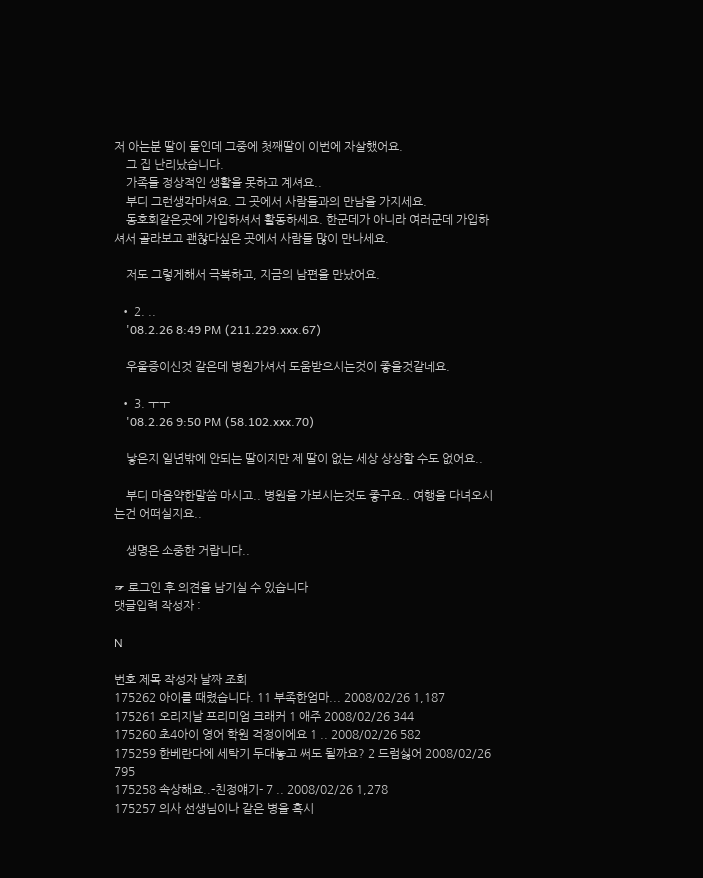저 아는분 딸이 둘인데 그중에 첫째딸이 이번에 자살했어요.
    그 집 난리났습니다.
    가족들 정상적인 생활을 못하고 계셔요..
    부디 그런생각마셔요. 그 곳에서 사람들과의 만남을 가지세요.
    동호회같은곳에 가입하셔서 활동하세요. 한군데가 아니라 여러군데 가입하셔서 골라보고 괜찮다싶은 곳에서 사람들 많이 만나세요.

    저도 그렇게해서 극복하고, 지금의 남편을 만났어요.

  • 2. ..
    '08.2.26 8:49 PM (211.229.xxx.67)

    우울증이신것 같은데 병원가셔서 도움받으시는것이 좋을것같네요.

  • 3. ㅜㅜ
    '08.2.26 9:50 PM (58.102.xxx.70)

    낳은지 일년밖에 안되는 딸이지만 제 딸이 없는 세상 상상할 수도 없어요..

    부디 마음약한말씀 마시고.. 병원을 가보시는것도 좋구요.. 여행을 다녀오시는건 어떠실지요..

    생명은 소중한 거랍니다..

☞ 로그인 후 의견을 남기실 수 있습니다
댓글입력 작성자 :

N

번호 제목 작성자 날짜 조회
175262 아이를 때렸습니다. 11 부족한엄마... 2008/02/26 1,187
175261 오리지날 프리미엄 크래커 1 애주 2008/02/26 344
175260 초4아이 영어 학원 걱정이에요 1 .. 2008/02/26 582
175259 한베란다에 세탁기 두대놓고 써도 될까요? 2 드럼싫어 2008/02/26 795
175258 속상해요..-친정얘기- 7 .. 2008/02/26 1,278
175257 의사 선생님이나 같은 병을 혹시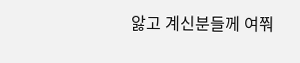앓고 계신분들께 여쭤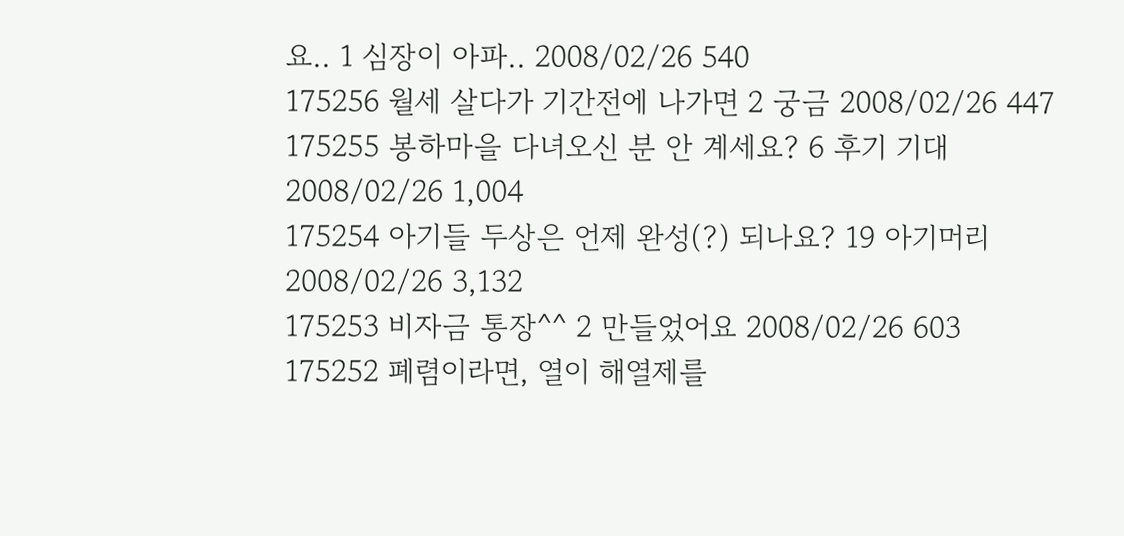요.. 1 심장이 아파.. 2008/02/26 540
175256 월세 살다가 기간전에 나가면 2 궁금 2008/02/26 447
175255 봉하마을 다녀오신 분 안 계세요? 6 후기 기대 2008/02/26 1,004
175254 아기들 두상은 언제 완성(?) 되나요? 19 아기머리 2008/02/26 3,132
175253 비자금 통장^^ 2 만들었어요 2008/02/26 603
175252 폐렴이라면, 열이 해열제를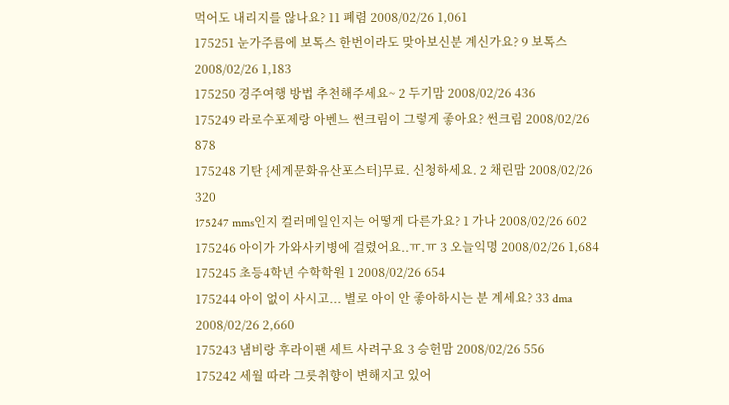먹어도 내리지를 않나요? 11 폐렴 2008/02/26 1,061
175251 눈가주름에 보톡스 한번이라도 맞아보신분 계신가요? 9 보톡스 2008/02/26 1,183
175250 경주여행 방법 추천해주세요~ 2 두기맘 2008/02/26 436
175249 라로수포제랑 아벤느 썬크림이 그렇게 좋아요? 썬크림 2008/02/26 878
175248 기탄 {세계문화유산포스터}무료. 신청하세요. 2 채린맘 2008/02/26 320
175247 mms인지 컬러메일인지는 어떻게 다른가요? 1 가나 2008/02/26 602
175246 아이가 가와사키병에 걸렸어요..ㅠ.ㅠ 3 오늘익명 2008/02/26 1,684
175245 초등4학년 수학학원 1 2008/02/26 654
175244 아이 없이 사시고... 별로 아이 안 좋아하시는 분 계세요? 33 dma 2008/02/26 2,660
175243 냄비랑 후라이팬 세트 사려구요 3 승헌맘 2008/02/26 556
175242 세월 따라 그릇취향이 변해지고 있어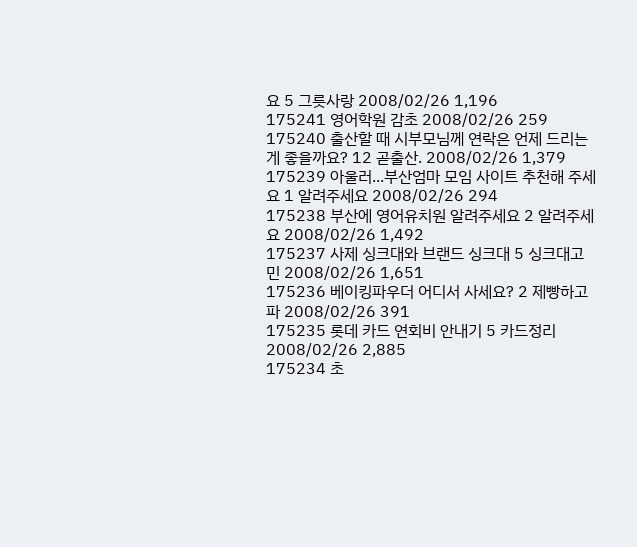요 5 그릇사랑 2008/02/26 1,196
175241 영어학원 감초 2008/02/26 259
175240 출산할 때 시부모님께 연락은 언제 드리는게 좋을까요? 12 곧출산. 2008/02/26 1,379
175239 아울러...부산엄마 모임 사이트 추천해 주세요 1 알려주세요 2008/02/26 294
175238 부산에 영어유치원 알려주세요 2 알려주세요 2008/02/26 1,492
175237 사제 싱크대와 브랜드 싱크대 5 싱크대고민 2008/02/26 1,651
175236 베이킹파우더 어디서 사세요? 2 제빵하고파 2008/02/26 391
175235 롯데 카드 연회비 안내기 5 카드정리 2008/02/26 2,885
175234 초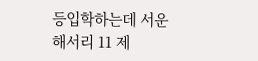등입학하는데 서운해서리 11 제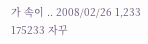가 속이 .. 2008/02/26 1,233
175233 자꾸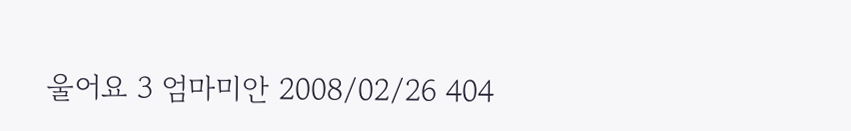울어요 3 엄마미안 2008/02/26 404